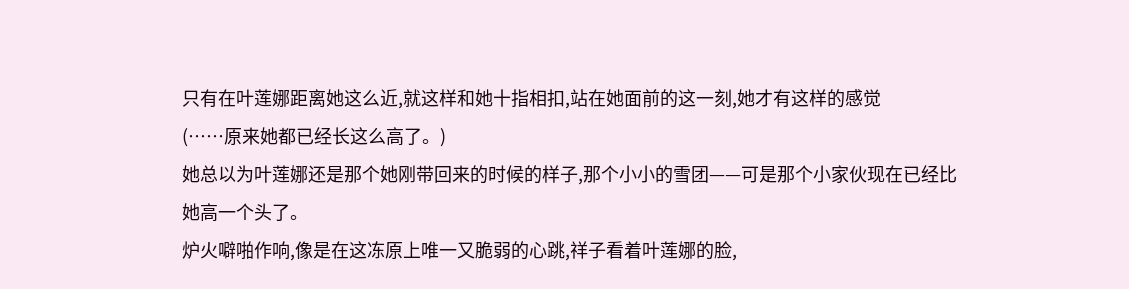只有在叶莲娜距离她这么近,就这样和她十指相扣,站在她面前的这一刻,她才有这样的感觉
(……原来她都已经长这么高了。)
她总以为叶莲娜还是那个她刚带回来的时候的样子,那个小小的雪团——可是那个小家伙现在已经比她高一个头了。
炉火噼啪作响,像是在这冻原上唯一又脆弱的心跳,祥子看着叶莲娜的脸,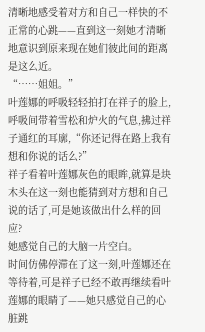清晰地感受着对方和自己一样快的不正常的心跳——直到这一刻她才清晰地意识到原来现在她们彼此间的距离是这么近。
“……姐姐。”
叶莲娜的呼吸轻轻拍打在祥子的脸上,呼吸间带着雪松和炉火的气息,拂过祥子通红的耳廓,“你还记得在路上我有想和你说的话么?”
祥子看着叶莲娜灰色的眼眸,就算是块木头在这一刻也能猜到对方想和自己说的话了,可是她该做出什么样的回应?
她感觉自己的大脑一片空白。
时间仿佛停滞在了这一刻,叶莲娜还在等待着,可是祥子已经不敢再继续看叶莲娜的眼睛了——她只感觉自己的心脏跳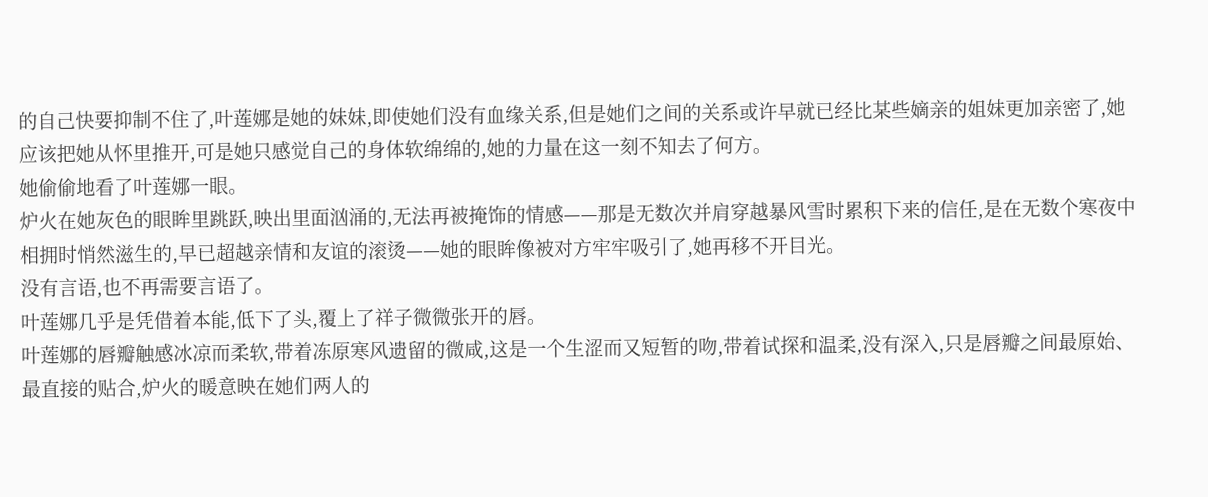的自己快要抑制不住了,叶莲娜是她的妹妹,即使她们没有血缘关系,但是她们之间的关系或许早就已经比某些嫡亲的姐妹更加亲密了,她应该把她从怀里推开,可是她只感觉自己的身体软绵绵的,她的力量在这一刻不知去了何方。
她偷偷地看了叶莲娜一眼。
炉火在她灰色的眼眸里跳跃,映出里面汹涌的,无法再被掩饰的情感——那是无数次并肩穿越暴风雪时累积下来的信任,是在无数个寒夜中相拥时悄然滋生的,早已超越亲情和友谊的滚烫——她的眼眸像被对方牢牢吸引了,她再移不开目光。
没有言语,也不再需要言语了。
叶莲娜几乎是凭借着本能,低下了头,覆上了祥子微微张开的唇。
叶莲娜的唇瓣触感冰凉而柔软,带着冻原寒风遗留的微咸,这是一个生涩而又短暂的吻,带着试探和温柔,没有深入,只是唇瓣之间最原始、最直接的贴合,炉火的暖意映在她们两人的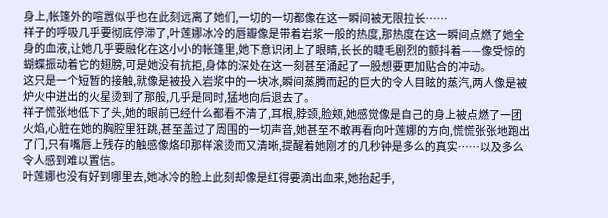身上,帐篷外的喧嚣似乎也在此刻远离了她们,一切的一切都像在这一瞬间被无限拉长……
祥子的呼吸几乎要彻底停滞了,叶莲娜冰冷的唇瓣像是带着岩浆一般的热度,那热度在这一瞬间点燃了她全身的血液,让她几乎要融化在这小小的帐篷里,她下意识闭上了眼睛,长长的睫毛剧烈的颤抖着——像受惊的蝴蝶振动着它的翅膀,可是她没有抗拒,身体的深处在这一刻甚至涌起了一股想要更加贴合的冲动。
这只是一个短暂的接触,就像是被投入岩浆中的一块冰,瞬间蒸腾而起的巨大的令人目眩的蒸汽,两人像是被炉火中迸出的火星烫到了那般,几乎是同时,猛地向后退去了。
祥子慌张地低下了头,她的眼前已经什么都看不清了,耳根,脖颈,脸颊,她感觉像是自己的身上被点燃了一团火焰,心脏在她的胸腔里狂跳,甚至盖过了周围的一切声音,她甚至不敢再看向叶莲娜的方向,慌慌张张地跑出了门,只有嘴唇上残存的触感像烙印那样滚烫而又清晰,提醒着她刚才的几秒钟是多么的真实……以及多么令人感到难以置信。
叶莲娜也没有好到哪里去,她冰冷的脸上此刻却像是红得要滴出血来,她抬起手,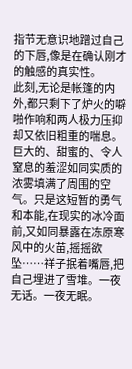指节无意识地蹭过自己的下唇,像是在确认刚才的触感的真实性。
此刻,无论是帐篷的内外,都只剩下了炉火的噼啪作响和两人极力压抑却又依旧粗重的喘息。
巨大的、甜蜜的、令人窒息的羞涩如同实质的浓雾填满了周围的空气。只是这短暂的勇气和本能,在现实的冰冷面前,又如同暴露在冻原寒风中的火苗,摇摇欲坠……祥子抿着嘴唇,把自己埋进了雪堆。一夜无话。一夜无眠。